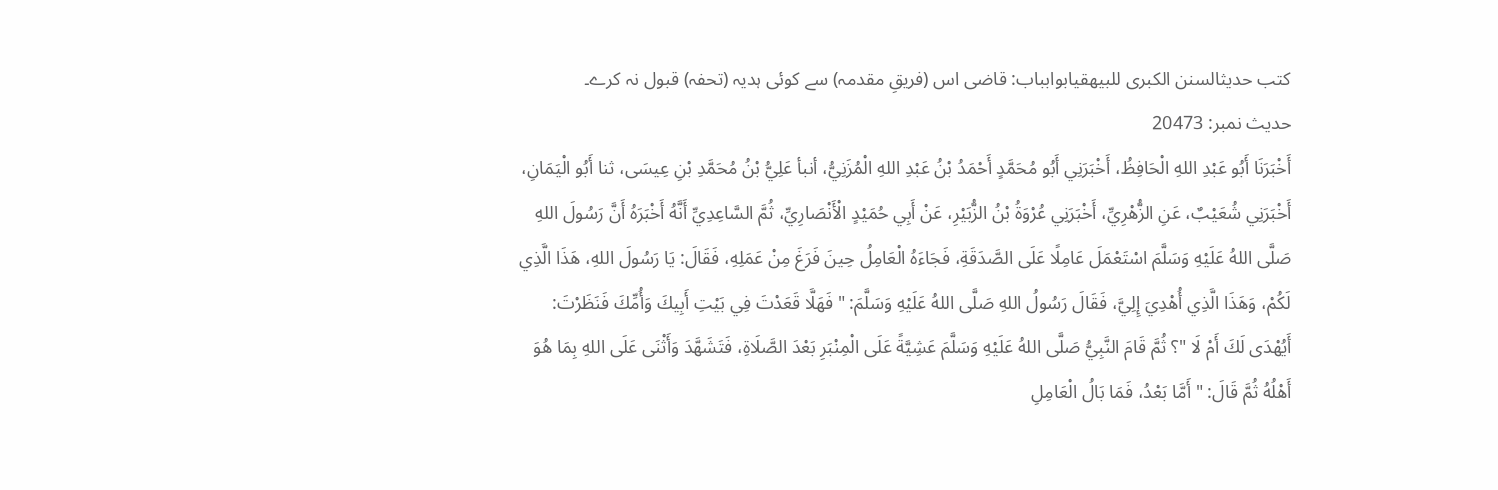کتب حدیثالسنن الكبرى للبيهقيابوابباب: قاضی اس (فریقِ مقدمہ) سے کوئی ہدیہ (تحفہ) قبول نہ کرے۔
حدیث نمبر: 20473
أَخْبَرَنَا أَبُو عَبْدِ اللهِ الْحَافِظُ، أَخْبَرَنِي أَبُو مُحَمَّدٍ أَحْمَدُ بْنُ عَبْدِ اللهِ الْمُزَنِيُّ، أنبأ عَلِيُّ بْنُ مُحَمَّدِ بْنِ عِيسَى، ثنا أَبُو الْيَمَانِ، أَخْبَرَنِي شُعَيْبٌ، عَنِ الزُّهْرِيِّ، أَخْبَرَنِي عُرْوَةُ بْنُ الزُّبَيْرِ، عَنْ أَبِي حُمَيْدٍ الْأَنْصَارِيِّ، ثُمَّ السَّاعِدِيِّ أَنَّهُ أَخْبَرَهُ أَنَّ رَسُولَ اللهِ صَلَّى اللهُ عَلَيْهِ وَسَلَّمَ اسْتَعْمَلَ عَامِلًا عَلَى الصَّدَقَةِ، فَجَاءَهُ الْعَامِلُ حِينَ فَرَغَ مِنْ عَمَلِهِ، فَقَالَ: يَا رَسُولَ اللهِ، هَذَا الَّذِي لَكُمْ، وَهَذَا الَّذِي أُهْدِيَ إِلِيَّ، فَقَالَ رَسُولُ اللهِ صَلَّى اللهُ عَلَيْهِ وَسَلَّمَ: " فَهَلَّا قَعَدْتَ فِي بَيْتِ أَبِيكَ وَأُمِّكَ فَنَظَرْتَ: أَيُهْدَى لَكَ أَمْ لَا "؟ ثُمَّ قَامَ النَّبِيُّ صَلَّى اللهُ عَلَيْهِ وَسَلَّمَ عَشِيَّةً عَلَى الْمِنْبَرِ بَعْدَ الصَّلَاةِ، فَتَشَهَّدَ وَأَثْنَى عَلَى اللهِ بِمَا هُوَ أَهْلُهُ ثُمَّ قَالَ: " أَمَّا بَعْدُ، فَمَا بَالُ الْعَامِلِ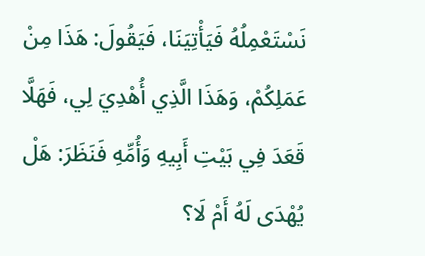نَسْتَعْمِلُهُ فَيَأْتِيَنَا، فَيَقُولَ: هَذَا مِنْ عَمَلِكُمْ، وَهَذَا الَّذِي أُهْدِيَ لِي، فَهَلَّا قَعَدَ فِي بَيْتِ أَبِيهِ وَأُمِّهِ فَنَظَرَ: هَلْ يُهْدَى لَهُ أَمْ لَا؟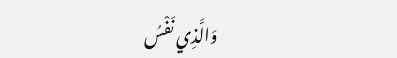وَالَّذِي نَفْسُ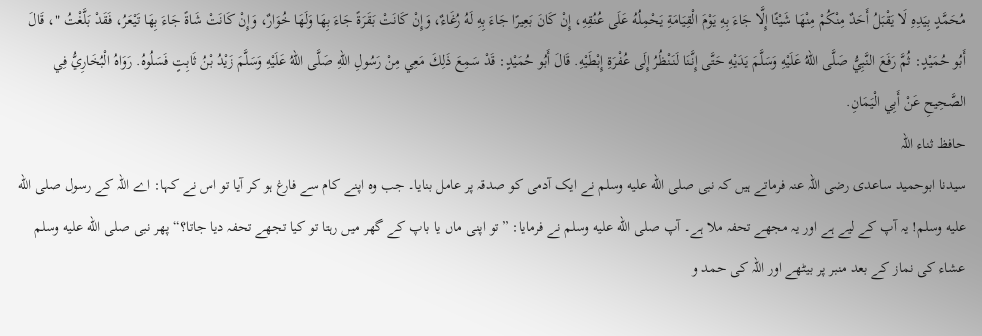مُحَمَّدٍ بِيَدِهِ لَا يَقْبَلُ أَحَدٌ مِنْكُمْ مِنْهَا شَيْئًا إِلَّا جَاءَ بِهِ يَوْمَ الْقِيَامَةِ يَحْمِلُهُ عَلَى عُنُقِهِ، إِنْ كَانَ بَعِيرًا جَاءَ بِهِ لَهُ رُغَاءٌ، وَإِنْ كَانَتْ بَقَرَةً جَاءَ بِهَا وَلَهَا خُوَارٌ، وَإِنْ كَانَتْ شَاةً جَاءَ بِهَا تَيْعَرُ، فَقَدْ بَلَّغْتُ "، قَالَ أَبُو حُمَيْدٍ: ثُمَّ رَفَعَ النَّبِيُّ صَلَّى اللهُ عَلَيْهِ وَسَلَّمَ يَدَيْهِ حَتَّى إِنَّنَا لَنَنْظُرُ إِلَى عُفْرَةِ إِبْطَيْهِ. قَالَ أَبُو حُمَيْدٍ: قَدْ سَمِعَ ذَلِكَ مَعِي مِنْ رَسُولِ اللهِ صَلَّى اللهُ عَلَيْهِ وَسَلَّمَ زَيْدُ بْنُ ثَابِتٍ فَسَلُوهُ. رَوَاهُ الْبُخَارِيُّ فِي الصَّحِيحِ عَنْ أَبِي الْيَمَانِ.
حافظ ثناء اللہ
سیدنا ابوحمید ساعدی رضی اللہ عنہ فرماتے ہیں کہ نبی صلى الله عليه وسلم نے ایک آدمی کو صدقہ پر عامل بنایا۔ جب وہ اپنے کام سے فارغ ہو کر آیا تو اس نے کہا: اے اللہ کے رسول صلى الله عليه وسلم! یہ آپ کے لیے ہے اور یہ مجھے تحفہ ملا ہے۔ آپ صلى الله عليه وسلم نے فرمایا: ”تو اپنی ماں یا باپ کے گھر میں رہتا تو کیا تجھے تحفہ دیا جاتا؟“ پھر نبی صلى الله عليه وسلم عشاء کی نماز کے بعد منبر پر بیٹھے اور اللہ کی حمد و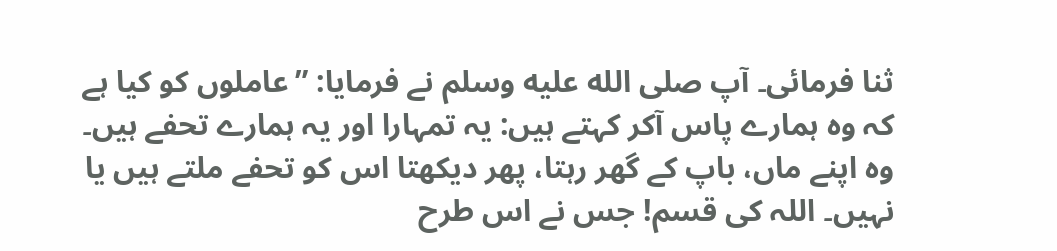ثنا فرمائی۔ آپ صلى الله عليه وسلم نے فرمایا: ”عاملوں کو کیا ہے کہ وہ ہمارے پاس آکر کہتے ہیں: یہ تمہارا اور یہ ہمارے تحفے ہیں۔ وہ اپنے ماں، باپ کے گھر رہتا، پھر دیکھتا اس کو تحفے ملتے ہیں یا نہیں۔ اللہ کی قسم! جس نے اس طرح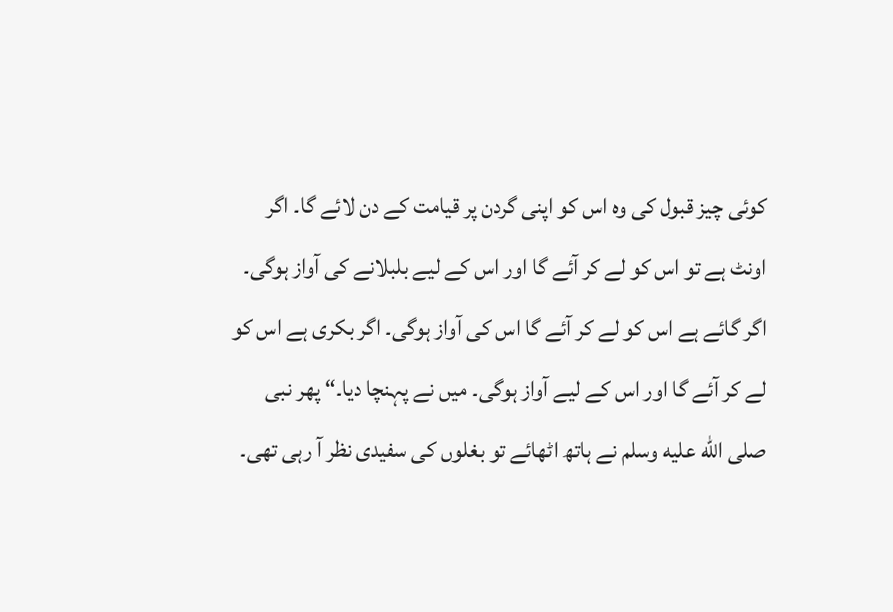کوئی چیز قبول کی وہ اس کو اپنی گردن پر قیامت کے دن لائے گا۔ اگر اونٹ ہے تو اس کو لے کر آئے گا اور اس کے لیے بلبلانے کی آواز ہوگی۔ اگر گائے ہے اس کو لے کر آئے گا اس کی آواز ہوگی۔ اگر بکری ہے اس کو لے کر آئے گا اور اس کے لیے آواز ہوگی۔ میں نے پہنچا دیا۔“ پھر نبی صلى الله عليه وسلم نے ہاتھ اٹھائے تو بغلوں کی سفیدی نظر آ رہی تھی۔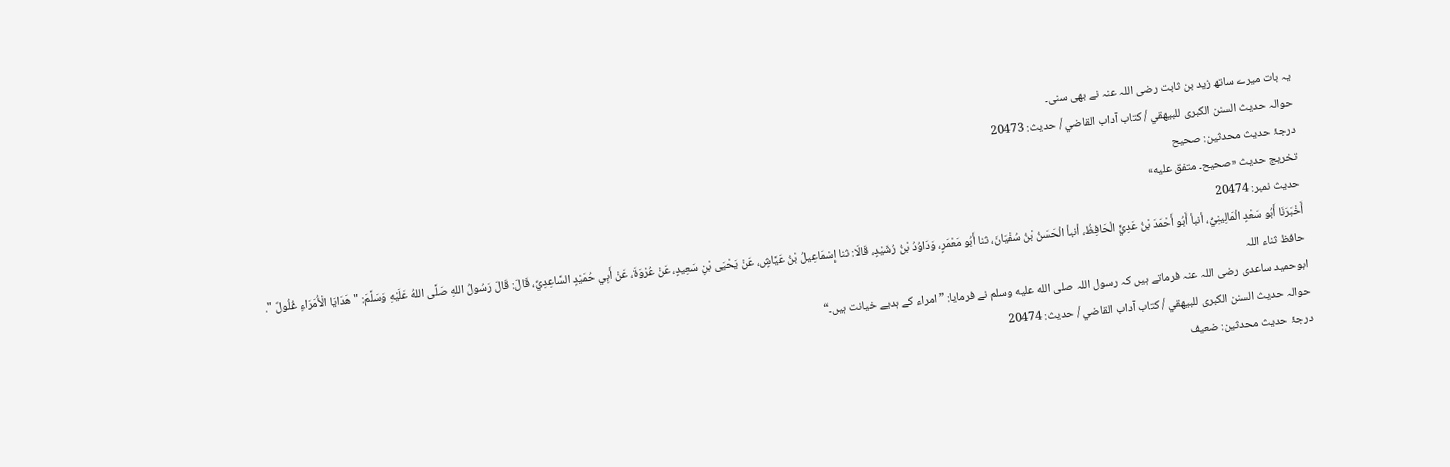یہ بات میرے ساتھ زید بن ثابت رضی اللہ عنہ نے بھی سنی۔
حوالہ حدیث السنن الكبرى للبيهقي / كتاب آداب القاضي / حدیث: 20473
درجۂ حدیث محدثین: صحيح
تخریج حدیث «صحيح۔ متفق عليه»
حدیث نمبر: 20474
أَخْبَرَنَا أَبُو سَعْدٍ الْمَالِينِيُّ، أنبأ أَبُو أَحْمَدَ بْنُ عَدِيٍّ الْحَافِظُ، أنبأ الْحَسَنُ بْنُ سُفْيَانَ، ثنا أَبُو مَعْمَرٍ، وَدَاوُدُ بْنُ رُشَيْدٍ، قَالَا: ثنا إِسْمَاعِيلُ بْنُ عَيَّاشٍ، عَنْ يَحْيَى بْنِ سَعِيدٍ، عَنْ عُرْوَةَ، عَنْ أَبِي حُمَيْدٍ السَّاعِدِيِّ، قَالَ: قَالَ رَسُولُ اللهِ صَلَّى اللهُ عَلَيْهِ وَسَلَّمَ: " هَدَايَا الْأُمَرَاءِ غُلُولٌ ".
حافظ ثناء اللہ
ابوحمید ساعدی رضی اللہ عنہ فرماتے ہیں کہ رسول اللہ صلى الله عليه وسلم نے فرمایا: ”امراء کے ہدیے خیانت ہیں۔“
حوالہ حدیث السنن الكبرى للبيهقي / كتاب آداب القاضي / حدیث: 20474
درجۂ حدیث محدثین: ضعيف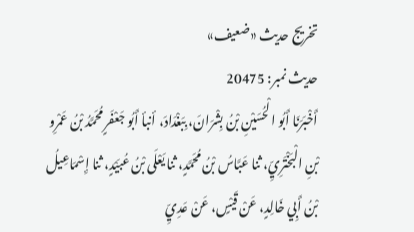تخریج حدیث «ضعيف»
حدیث نمبر: 20475
أَخْبَرَنَا أَبُو الْحُسَيْنِ بْنُ بِشْرَانَ، بِبَغْدَادَ، أنبأ أَبُو جَعْفَرٍ مُحَمَّدُ بْنُ عَمْرِو بْنِ الْبَخْتَرِيِّ، ثنا عَبَّاسُ بْنُ مُحَمَّدٍ، ثنا يَعْلَى بْنُ عُبَيْدٍ، ثنا إِسْمَاعِيلُ بْنُ أَبِي خَالِدٍ، عَنْ قَيْسٍ، عَنْ عَدِيِّ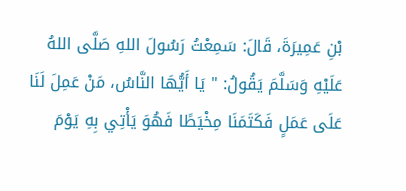بْنِ عَمِيرَةَ، قَالَ: سَمِعْتُ رَسُولَ اللهِ صَلَّى اللهُ عَلَيْهِ وَسَلَّمَ يَقُولُ: " يَا أَيُّهَا النَّاسُ، مَنْ عَمِلَ لَنَا عَلَى عَمَلٍ فَكَتَمَنَا مِخْيَطًا فَهُوَ يَأْتِي بِهِ يَوْمَ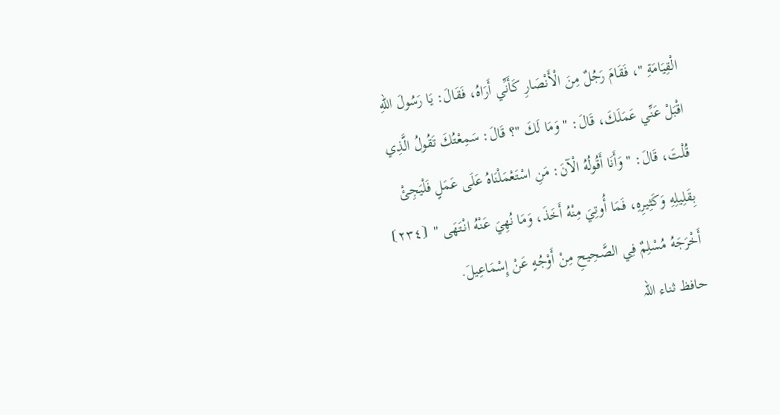الْقِيَامَةِ "، فَقَامَ رَجُلٌ مِنَ الْأَنْصَارِ كَأَنِّي أَرَاهُ، فَقَالَ: يَا رَسُولَ اللهِ اقْبَلْ عَنِّي عَمَلَكَ، قَالَ: " وَمَا لَكَ "؟ قَالَ: سَمِعْتُكَ تَقُولُ الَّذِي قُلْتَ، قَالَ: " وَأَنَا أَقُولُهُ الْآنَ: مَنِ اسْتَعْمَلْنَاهُ عَلَى عَمَلٍ فَلْيَجِئْ بِقَلِيلِهِ وَكَثِيرِهِ، فَمَا أُوتِيَ مِنْهُ أَخَذَ، وَمَا نُهِيَ عَنْهُ انْتَهَى " ⦗٢٣٤⦘ أَخْرَجَهُ مُسْلِمٌ فِي الصَّحِيحِ مِنْ أَوْجُهٍ عَنْ إِسْمَاعِيلَ.
حافظ ثناء اللہ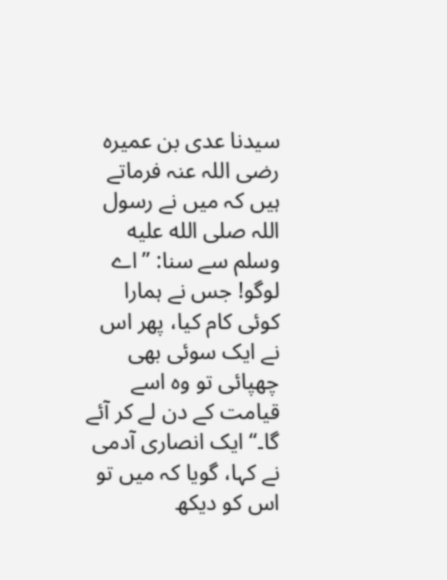سیدنا عدی بن عمیرہ رضی اللہ عنہ فرماتے ہیں کہ میں نے رسول اللہ صلى الله عليه وسلم سے سنا: ”اے لوگو! جس نے ہمارا کوئی کام کیا، پھر اس نے ایک سوئی بھی چھپائی تو وہ اسے قیامت کے دن لے کر آئے گا۔“ ایک انصاری آدمی نے کہا، گویا کہ میں تو اس کو دیکھ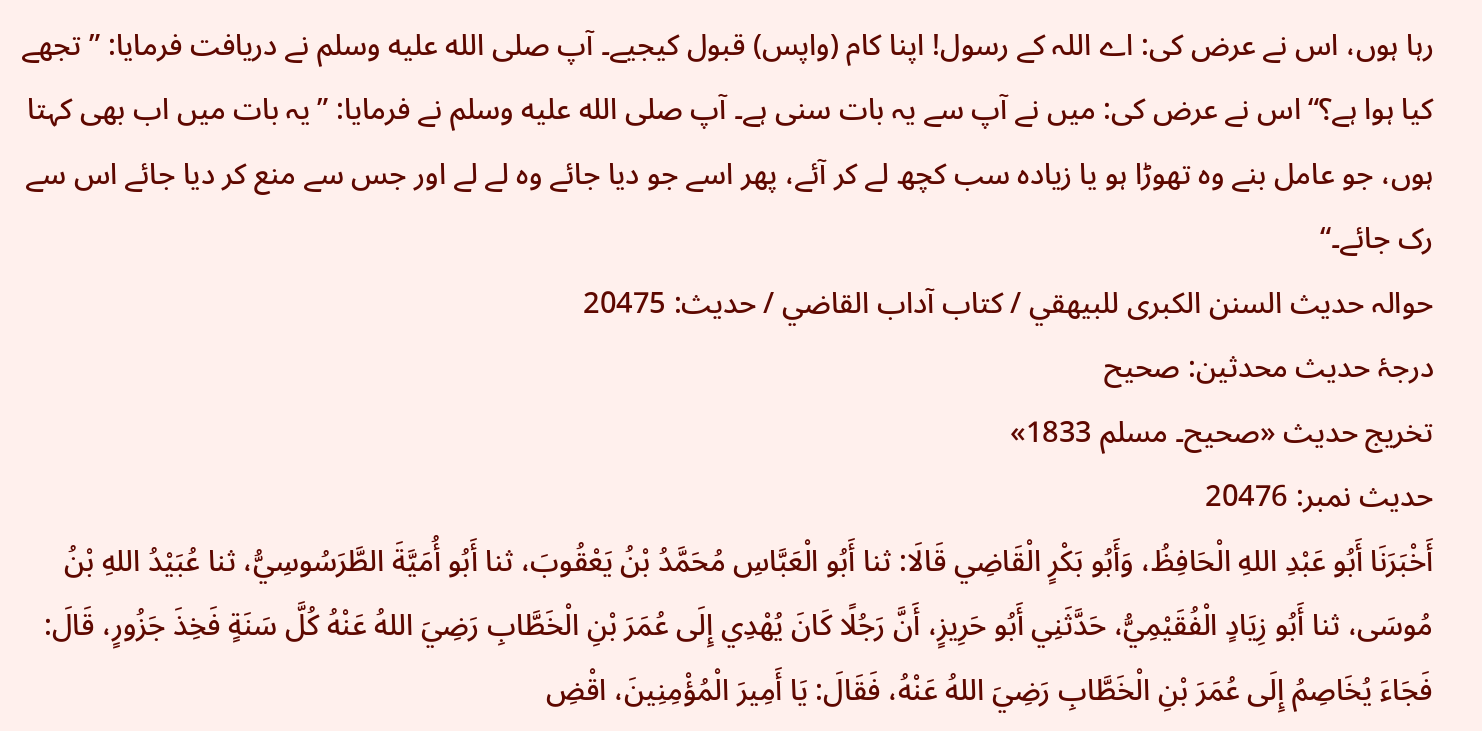رہا ہوں، اس نے عرض کی: اے اللہ کے رسول! اپنا کام (واپس) قبول کیجیے۔ آپ صلى الله عليه وسلم نے دریافت فرمایا: ”تجھے کیا ہوا ہے؟“ اس نے عرض کی: میں نے آپ سے یہ بات سنی ہے۔ آپ صلى الله عليه وسلم نے فرمایا: ”یہ بات میں اب بھی کہتا ہوں، جو عامل بنے وہ تھوڑا ہو یا زیادہ سب کچھ لے کر آئے، پھر اسے جو دیا جائے وہ لے لے اور جس سے منع کر دیا جائے اس سے رک جائے۔“
حوالہ حدیث السنن الكبرى للبيهقي / كتاب آداب القاضي / حدیث: 20475
درجۂ حدیث محدثین: صحيح
تخریج حدیث «صحيح۔ مسلم 1833»
حدیث نمبر: 20476
أَخْبَرَنَا أَبُو عَبْدِ اللهِ الْحَافِظُ، وَأَبُو بَكْرٍ الْقَاضِي قَالَا: ثنا أَبُو الْعَبَّاسِ مُحَمَّدُ بْنُ يَعْقُوبَ، ثنا أَبُو أُمَيَّةَ الطَّرَسُوسِيُّ، ثنا عُبَيْدُ اللهِ بْنُ مُوسَى، ثنا أَبُو زِيَادٍ الْفُقَيْمِيُّ، حَدَّثَنِي أَبُو حَرِيزٍ، أَنَّ رَجُلًا كَانَ يُهْدِي إِلَى عُمَرَ بْنِ الْخَطَّابِ رَضِيَ اللهُ عَنْهُ كُلَّ سَنَةٍ فَخِذَ جَزُورٍ، قَالَ: فَجَاءَ يُخَاصِمُ إِلَى عُمَرَ بْنِ الْخَطَّابِ رَضِيَ اللهُ عَنْهُ، فَقَالَ: يَا أَمِيرَ الْمُؤْمِنِينَ، اقْضِ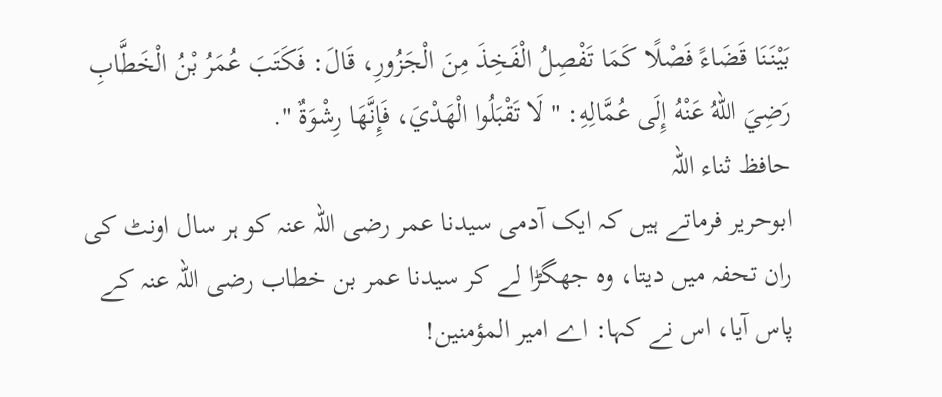بَيْنَنَا قَضَاءً فَصْلًا كَمَا تَفْصِلُ الْفَخِذَ مِنَ الْجَزُورِ، قَالَ: فَكَتَبَ عُمَرُ بْنُ الْخَطَّابِ رَضِيَ اللهُ عَنْهُ إِلَى عُمَّالِهِ: " لَا تَقْبَلُوا الْهَدْيَ، فَإِنَّهَا رِشْوَةٌ ".
حافظ ثناء اللہ
ابوحریر فرماتے ہیں کہ ایک آدمی سیدنا عمر رضی اللہ عنہ کو ہر سال اونٹ کی ران تحفہ میں دیتا، وہ جھگڑا لے کر سیدنا عمر بن خطاب رضی اللہ عنہ کے پاس آیا، اس نے کہا: اے امیر المؤمنین!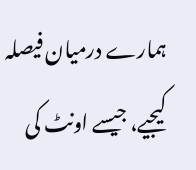ہمارے درمیان فیصلہ کیجیے، جیسے اونٹ کی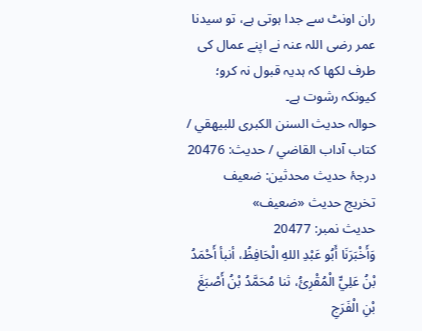ران اونٹ سے جدا ہوتی ہے، تو سیدنا عمر رضی اللہ عنہ نے اپنے عمال کی طرف لکھا کہ ہدیہ قبول نہ کرو؛ کیونکہ رشوت ہے۔
حوالہ حدیث السنن الكبرى للبيهقي / كتاب آداب القاضي / حدیث: 20476
درجۂ حدیث محدثین: ضعيف
تخریج حدیث «ضعيف»
حدیث نمبر: 20477
وَأَخْبَرَنَا أَبُو عَبْدِ اللهِ الْحَافِظُ، أنبأ أَحْمَدُ بْنُ عَلِيٍّ الْمُقْرِئُ، ثنا مُحَمَّدُ بْنُ أَصْبَغَ بْنِ الْفَرَجِ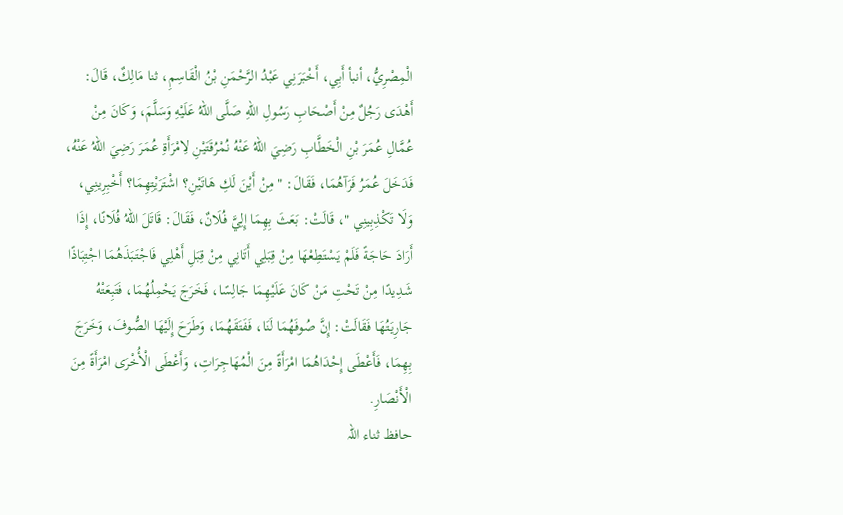الْمِصْرِيُّ، أنبأ أَبِي، أَخْبَرَنِي عَبْدُ الرَّحْمَنِ بْنُ الْقَاسِمِ، ثنا مَالِكٌ، قَالَ: أَهْدَى رَجُلٌ مِنْ أَصْحَابِ رَسُولِ اللهِ صَلَّى اللهُ عَلَيْهِ وَسَلَّمَ، وَكَانَ مِنْ عُمَّالِ عُمَرَ بْنِ الْخَطَّابِ رَضِيَ اللهُ عَنْهُ نُمْرُقَتَيْنِ لِامْرَأَةِ عُمَرَ رَضِيَ اللهُ عَنْهُ، فَدَخَلَ عُمَرُ فَرَآهُمَا، فَقَالَ: " مِنْ أَيْنَ لَكِ هَاتَيْنِ؟ اشْتَرَيْتِهِمَا؟ أَخْبِرِينِي، وَلَا تَكْذِبِينِي "، قَالَتْ: بَعَثَ بِهِمَا إِلِيَّ فُلَانٌ، فَقَالَ: قَاتَلَ اللهُ فُلَانًا، إِذَا أَرَادَ حَاجَةً فَلَمْ يَسْتَطِعْهَا مِنْ قِبَلِي أَتَانِي مِنْ قِبَلِ أَهْلِي فَاجْتَبَذَهُمَا اجْتِبَاذًا شَدِيدًا مِنْ تَحْتِ مَنْ كَانَ عَلَيْهِمَا جَالِسًا، فَخَرَجَ يَحْمِلُهُمَا، فَتَبِعَتْهُ جَارِيَتُهَا فَقَالَتْ: إِنَّ صُوفَهُمَا لَنَا، فَفَتَقَهُمَا، وَطَرَحَ إِلَيْهَا الصُّوفَ، وَخَرَجَ بِهِمَا، فَأَعْطَى إِحْدَاهُمَا امْرَأَةً مِنَ الْمُهَاجِرَاتِ، وَأَعْطَى الْأُخْرَى امْرَأَةً مِنَ الْأَنْصَارِ.
حافظ ثناء اللہ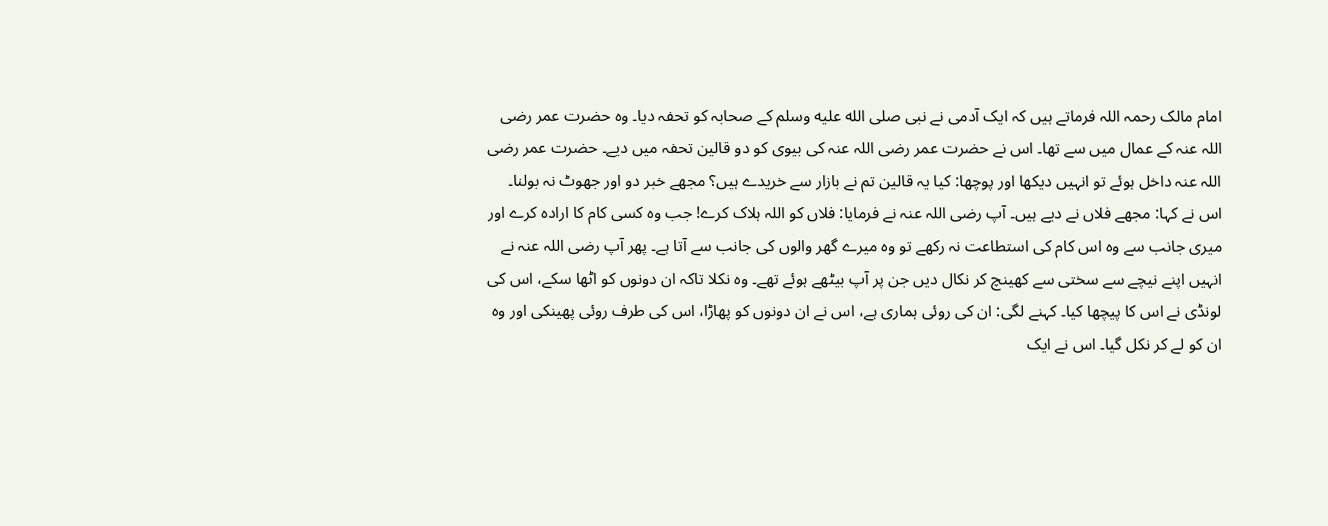امام مالک رحمہ اللہ فرماتے ہیں کہ ایک آدمی نے نبی صلى الله عليه وسلم کے صحابہ کو تحفہ دیا۔ وہ حضرت عمر رضی اللہ عنہ کے عمال میں سے تھا۔ اس نے حضرت عمر رضی اللہ عنہ کی بیوی کو دو قالین تحفہ میں دیے۔ حضرت عمر رضی اللہ عنہ داخل ہوئے تو انہیں دیکھا اور پوچھا: کیا یہ قالین تم نے بازار سے خریدے ہیں؟ مجھے خبر دو اور جھوٹ نہ بولنا۔ اس نے کہا: مجھے فلاں نے دیے ہیں۔ آپ رضی اللہ عنہ نے فرمایا: فلاں کو اللہ ہلاک کرے! جب وہ کسی کام کا ارادہ کرے اور میری جانب سے وہ اس کام کی استطاعت نہ رکھے تو وہ میرے گھر والوں کی جانب سے آتا ہے۔ پھر آپ رضی اللہ عنہ نے انہیں اپنے نیچے سے سختی سے کھینچ کر نکال دیں جن پر آپ بیٹھے ہوئے تھے۔ وہ نکلا تاکہ ان دونوں کو اٹھا سکے، اس کی لونڈی نے اس کا پیچھا کیا۔ کہنے لگی: ان کی روئی ہماری ہے، اس نے ان دونوں کو پھاڑا، اس کی طرف روئی پھینکی اور وہ ان کو لے کر نکل گیا۔ اس نے ایک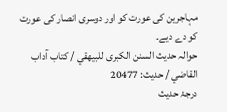مہاجرین کی عورت کو اور دوسری انصار کی عورت کو دے دیے۔
حوالہ حدیث السنن الكبرى للبيهقي / كتاب آداب القاضي / حدیث: 20477
درجۂ حدیث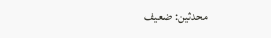محدثین: ضعيف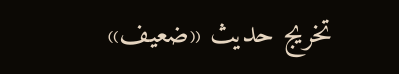تخریج حدیث «ضعيف»